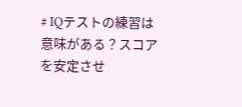# IQテストの練習は意味がある？スコアを安定させ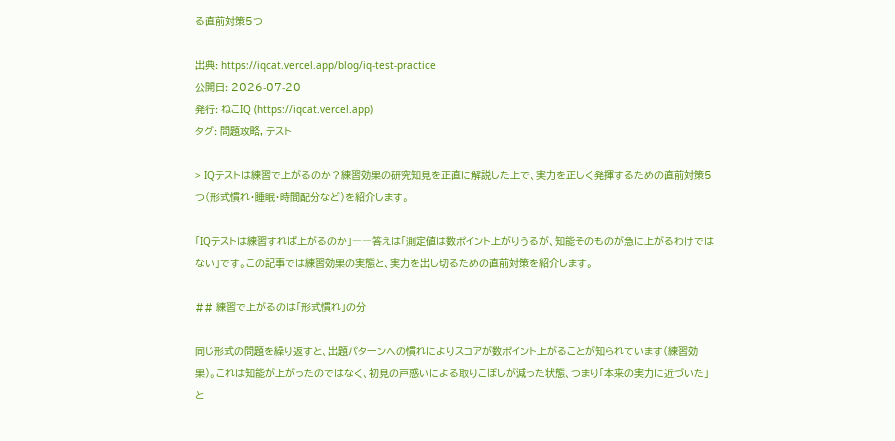る直前対策5つ

出典: https://iqcat.vercel.app/blog/iq-test-practice
公開日: 2026-07-20
発行: ねこIQ (https://iqcat.vercel.app)
タグ: 問題攻略, テスト

> IQテストは練習で上がるのか？練習効果の研究知見を正直に解説した上で、実力を正しく発揮するための直前対策5つ（形式慣れ・睡眠・時間配分など）を紹介します。

「IQテストは練習すれば上がるのか」――答えは「測定値は数ポイント上がりうるが、知能そのものが急に上がるわけではない」です。この記事では練習効果の実態と、実力を出し切るための直前対策を紹介します。

## 練習で上がるのは「形式慣れ」の分

同じ形式の問題を繰り返すと、出題パターンへの慣れによりスコアが数ポイント上がることが知られています（練習効果）。これは知能が上がったのではなく、初見の戸惑いによる取りこぼしが減った状態、つまり「本来の実力に近づいた」と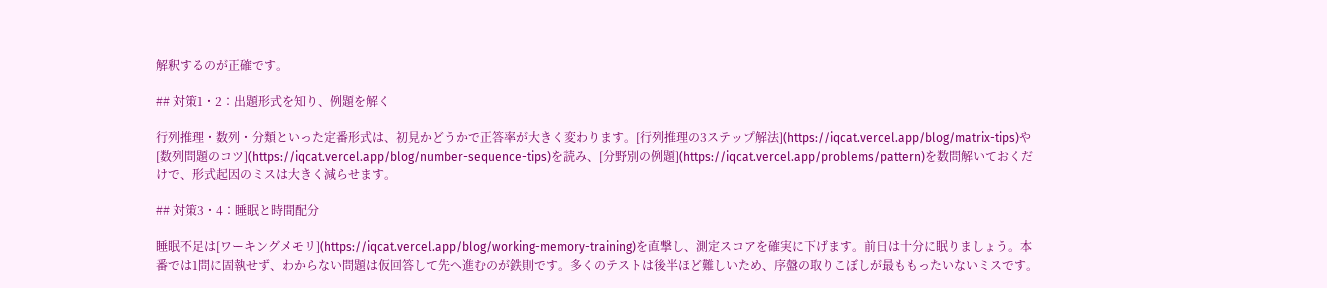解釈するのが正確です。

## 対策1・2：出題形式を知り、例題を解く

行列推理・数列・分類といった定番形式は、初見かどうかで正答率が大きく変わります。[行列推理の3ステップ解法](https://iqcat.vercel.app/blog/matrix-tips)や[数列問題のコツ](https://iqcat.vercel.app/blog/number-sequence-tips)を読み、[分野別の例題](https://iqcat.vercel.app/problems/pattern)を数問解いておくだけで、形式起因のミスは大きく減らせます。

## 対策3・4：睡眠と時間配分

睡眠不足は[ワーキングメモリ](https://iqcat.vercel.app/blog/working-memory-training)を直撃し、測定スコアを確実に下げます。前日は十分に眠りましょう。本番では1問に固執せず、わからない問題は仮回答して先へ進むのが鉄則です。多くのテストは後半ほど難しいため、序盤の取りこぼしが最ももったいないミスです。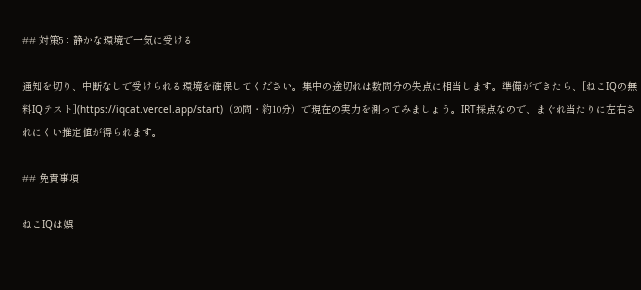## 対策5：静かな環境で一気に受ける

通知を切り、中断なしで受けられる環境を確保してください。集中の途切れは数問分の失点に相当します。準備ができたら、[ねこIQの無料IQテスト](https://iqcat.vercel.app/start)（20問・約10分）で現在の実力を測ってみましょう。IRT採点なので、まぐれ当たりに左右されにくい推定値が得られます。

## 免責事項

ねこIQは娯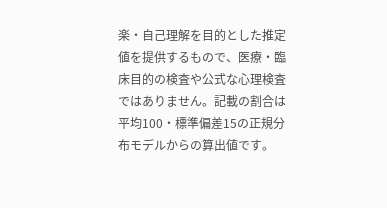楽・自己理解を目的とした推定値を提供するもので、医療・臨床目的の検査や公式な心理検査ではありません。記載の割合は平均100・標準偏差15の正規分布モデルからの算出値です。